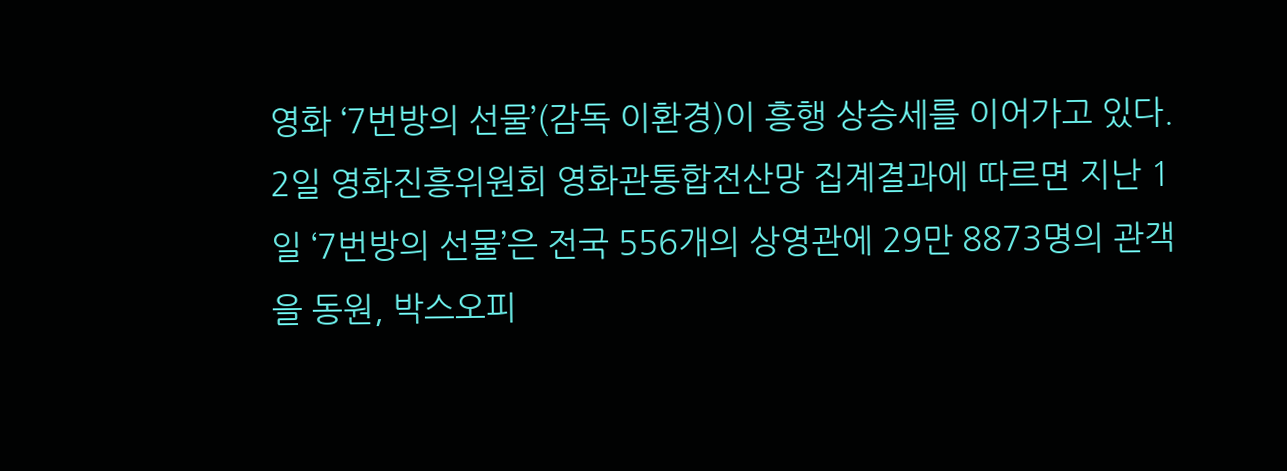영화 ‘7번방의 선물’(감독 이환경)이 흥행 상승세를 이어가고 있다.
2일 영화진흥위원회 영화관통합전산망 집계결과에 따르면 지난 1일 ‘7번방의 선물’은 전국 556개의 상영관에 29만 8873명의 관객을 동원, 박스오피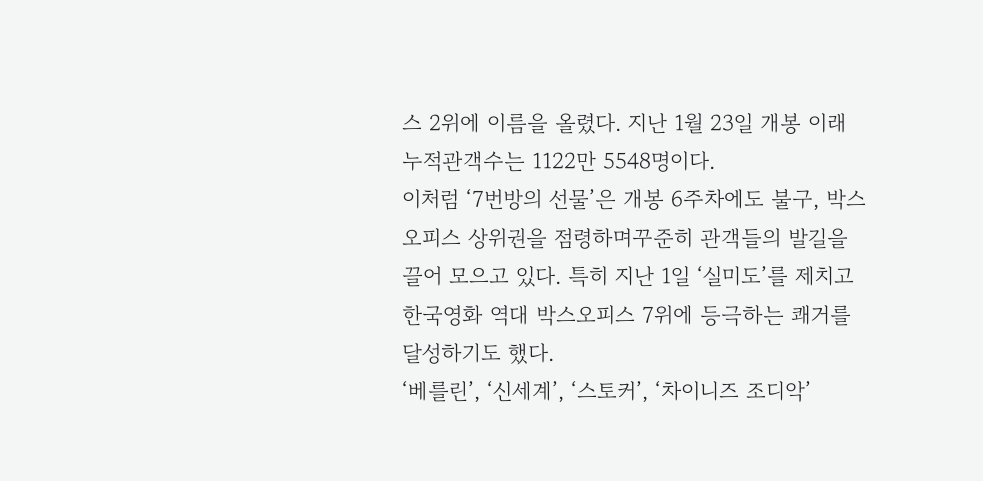스 2위에 이름을 올렸다. 지난 1월 23일 개봉 이래 누적관객수는 1122만 5548명이다.
이처럼 ‘7번방의 선물’은 개봉 6주차에도 불구, 박스오피스 상위권을 점령하며꾸준히 관객들의 발길을 끌어 모으고 있다. 특히 지난 1일 ‘실미도’를 제치고 한국영화 역대 박스오피스 7위에 등극하는 쾌거를 달성하기도 했다.
‘베를린’, ‘신세계’, ‘스토커’, ‘차이니즈 조디악’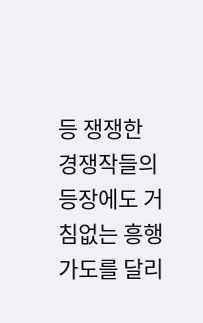등 쟁쟁한 경쟁작들의 등장에도 거침없는 흥행 가도를 달리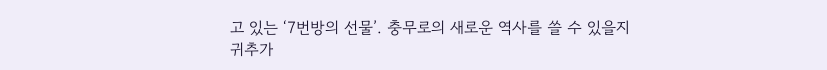고 있는 ‘7번방의 선물’. 충무로의 새로운 역사를 쓸 수 있을지 귀추가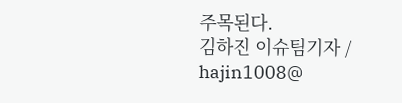주목된다.
김하진 이슈팀기자 / hajin1008@